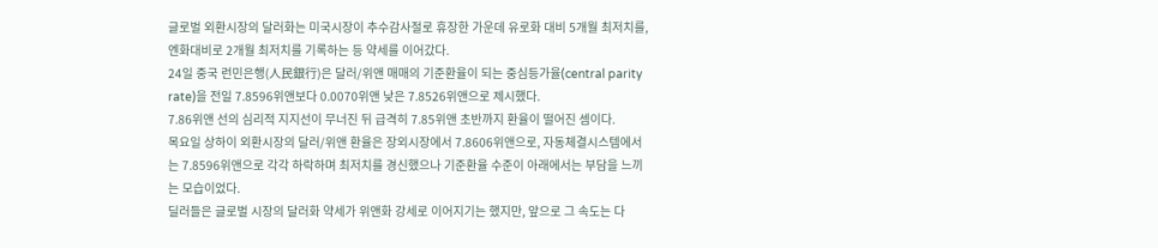글로벌 외환시장의 달러화는 미국시장이 추수감사절로 휴장한 가운데 유로화 대비 5개월 최저치를, 엔화대비로 2개월 최저치를 기록하는 등 약세를 이어갔다.
24일 중국 런민은행(人民銀行)은 달러/위앤 매매의 기준환율이 되는 중심등가율(central parity rate)을 전일 7.8596위앤보다 0.0070위앤 낮은 7.8526위앤으로 제시했다.
7.86위앤 선의 심리적 지지선이 무너진 뒤 급격히 7.85위앤 초반까지 환율이 떨어진 셈이다.
목요일 상하이 외환시장의 달러/위앤 환율은 장외시장에서 7.8606위앤으로, 자동체결시스템에서는 7.8596위앤으로 각각 하락하며 최저치를 경신했으나 기준환율 수준이 아래에서는 부담을 느끼는 모습이었다.
딜러들은 글로벌 시장의 달러화 약세가 위앤화 강세로 이어지기는 했지만, 앞으로 그 속도는 다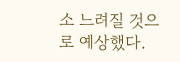소 느려질 것으로 예상했다.